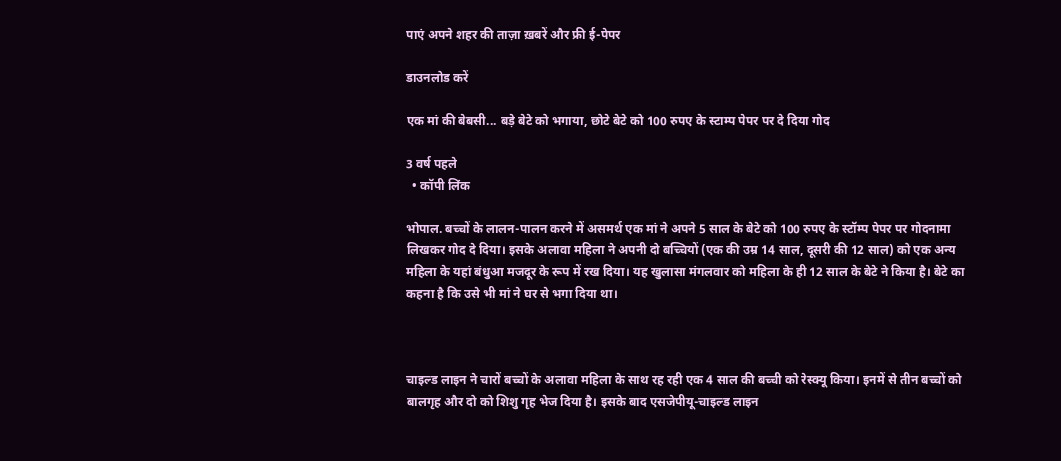पाएं अपने शहर की ताज़ा ख़बरें और फ्री ई-पेपर

डाउनलोड करें

एक मां की बेबसी... बड़े बेटे को भगाया, छोटे बेटे को 100 रुपए के स्टाम्प पेपर पर दे दिया गोद

3 वर्ष पहले
  • कॉपी लिंक

भोपाल. बच्चों के लालन-पालन करने में असमर्थ एक मां ने अपने 5 साल के बेटे को 100 रुपए के स्टॉम्प पेपर पर गोदनामा लिखकर गोद दे दिया। इसके अलावा महिला ने अपनी दो बच्चियों (एक की उम्र 14 साल, दूसरी की 12 साल) को एक अन्य महिला के यहां बंधुआ मजदूर के रूप में रख दिया। यह खुलासा मंगलवार को महिला के ही 12 साल के बेटे ने किया है। बेटे का कहना है कि उसे भी मां ने घर से भगा दिया था।



चाइल्ड लाइन ने चारों बच्चों के अलावा महिला के साथ रह रही एक 4 साल की बच्ची को रेस्क्यू किया। इनमें से तीन बच्चों को बालगृह और दो को शिशु गृह भेज दिया है। इसके बाद एसजेपीयू-चाइल्ड लाइन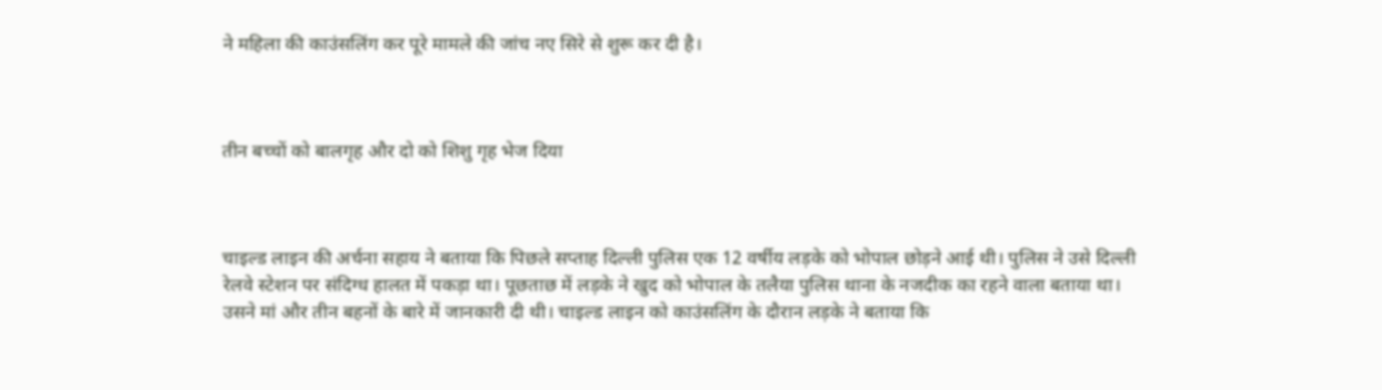ने महिला की काउंसलिंग कर पूरे मामले की जांच नए सिरे से शुरू कर दी है।



तीन बच्चों को बालगृह और दो को शिशु गृह भेज दिया



चाइल्ड लाइन की अर्चना सहाय ने बताया कि पिछले सप्ताह दिल्ली पुलिस एक 12 वर्षीय लड़के को भोपाल छोड़ने आई थी। पुलिस ने उसे दिल्ली रेलवे स्टेशन पर संदिग्ध हालत में पकड़ा था। पूछताछ में लड़के ने खुद को भोपाल के तलैया पुलिस थाना के नजदीक का रहने वाला बताया था। उसने मां और तीन बहनों के बारे में जानकारी दी थी। चाइल्ड लाइन को काउंसलिंग के दौरान लड़के ने बताया कि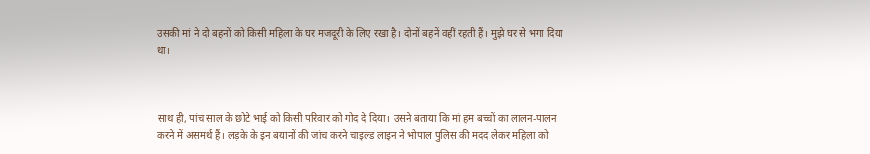उसकी मां ने दो बहनों को किसी महिला के घर मजदूरी के लिए रखा है। दोनों बहनें वहीं रहती हैं। मुझे घर से भगा दिया था।



साथ ही, पांच साल के छोटे भाई को किसी परिवार को गोद दे दिया। उसने बताया कि मां हम बच्चों का लालन-पालन करने में असमर्थ हैं। लड़के के इन बयानों की जांच करने चाइल्ड लाइन ने भोपाल पुलिस की मदद लेकर महिला को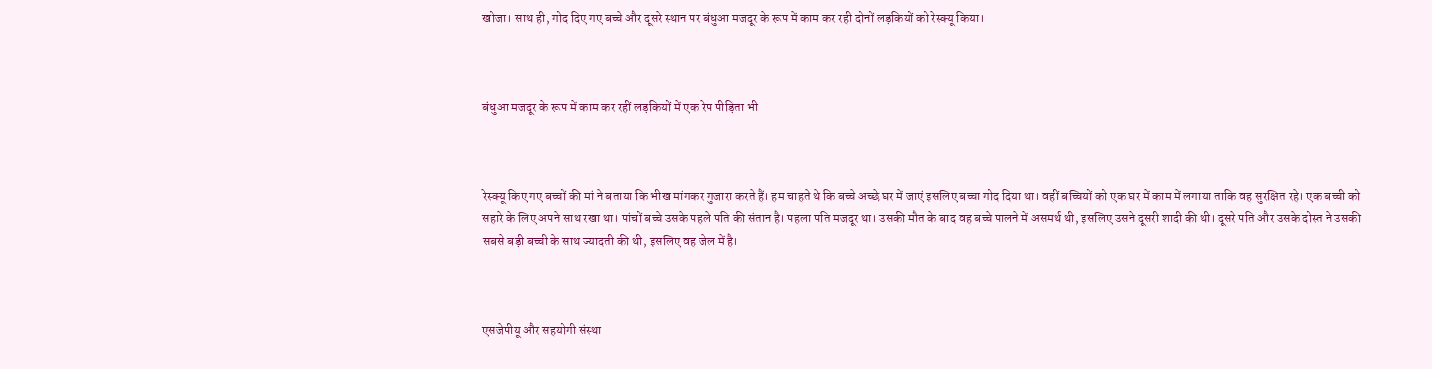खोजा। साथ ही, गोद दिए गए बच्चे और दूसरे स्थान पर बंधुआ मजदूर के रूप में काम कर रही दोनों लड़कियों को रेस्क्यू किया।



बंधुआ मजदूर के रूप में काम कर रहीं लड़कियों में एक रेप पीड़िता भी



रेस्क्यू किए गए बच्चों की मां ने बताया कि भीख मांगकर गुजारा करते हैं। हम चाहते थे कि बच्चे अच्छे घर में जाएं इसलिए बच्चा गोद दिया था। वहीं बच्चियों को एक घर में काम में लगाया ताकि वह सुरक्षित रहे। एक बच्ची को सहारे के लिए अपने साथ रखा था। पांचों बच्चे उसके पहले पति की संतान है। पहला पति मजदूर था। उसकी मौत के बाद वह बच्चे पालने में असमर्थ थी, इसलिए उसने दूसरी शादी की थी। दूसरे पति और उसके दोस्त ने उसकी सबसे बड़ी बच्ची के साथ ज्यादती की थी, इसलिए वह जेल में है।



एसजेपीयू और सहयोगी संस्था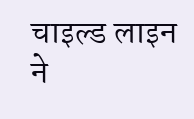चाइल्ड लाइन ने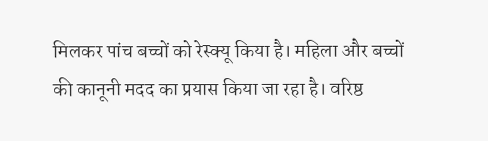मिलकर पांच बच्चों को रेस्क्यू किया है। महिला और बच्चों की कानूनी मदद का प्रयास किया जा रहा है। वरिष्ठ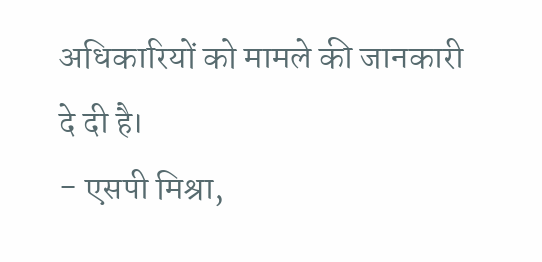अधिकारियों को मामले की जानकारी दे दी है।
- एसपी मिश्रा,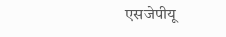एसजेपीयू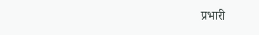प्रभारी